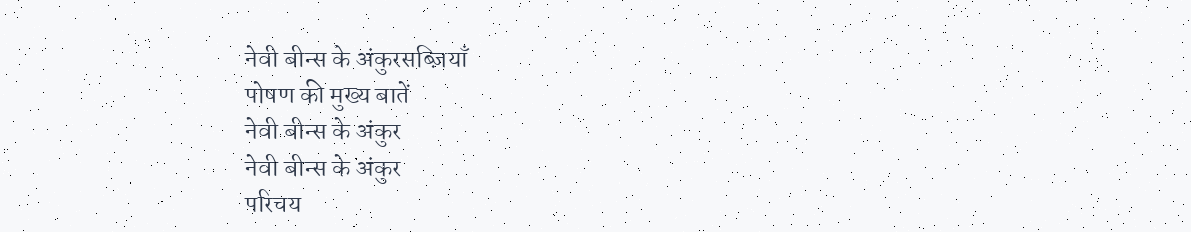नेवी बीन्स के अंकुरसब्ज़ियाँ
पोषण की मुख्य बातें
नेवी बीन्स के अंकुर
नेवी बीन्स के अंकुर
परिचय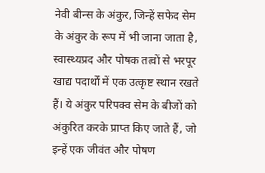नेवी बीन्स के अंकुर, जिन्हें सफेद सेम के अंकुर के रूप में भी जाना जाता है, स्वास्थ्यप्रद और पोषक तत्वों से भरपूर खाद्य पदार्थों में एक उत्कृष्ट स्थान रखते हैं। ये अंकुर परिपक्व सेम के बीजों को अंकुरित करके प्राप्त किए जाते हैं, जो इन्हें एक जीवंत और पोषण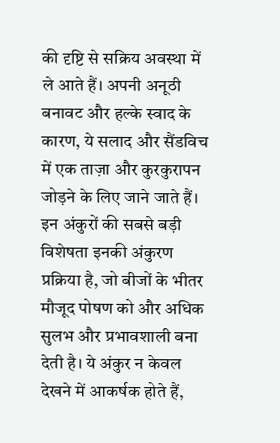की दृष्टि से सक्रिय अवस्था में ले आते हैं। अपनी अनूठी बनावट और हल्के स्वाद के कारण, ये सलाद और सैंडविच में एक ताज़ा और कुरकुरापन जोड़ने के लिए जाने जाते हैं।
इन अंकुरों की सबसे बड़ी विशेषता इनकी अंकुरण प्रक्रिया है, जो बीजों के भीतर मौजूद पोषण को और अधिक सुलभ और प्रभावशाली बना देती है। ये अंकुर न केवल देखने में आकर्षक होते हैं,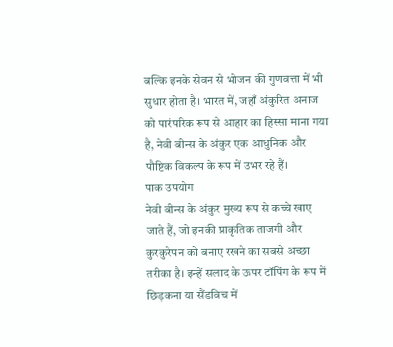बल्कि इनके सेवन से भोजन की गुणवत्ता में भी सुधार होता है। भारत में, जहाँ अंकुरित अनाज को पारंपरिक रूप से आहार का हिस्सा माना गया है, नेवी बीन्स के अंकुर एक आधुनिक और पौष्टिक विकल्प के रूप में उभर रहे हैं।
पाक उपयोग
नेवी बीन्स के अंकुर मुख्य रूप से कच्चे खाए जाते हैं, जो इनकी प्राकृतिक ताजगी और कुरकुरेपन को बनाए रखने का सबसे अच्छा तरीका है। इन्हें सलाद के ऊपर टॉपिंग के रूप में छिड़कना या सैंडविच में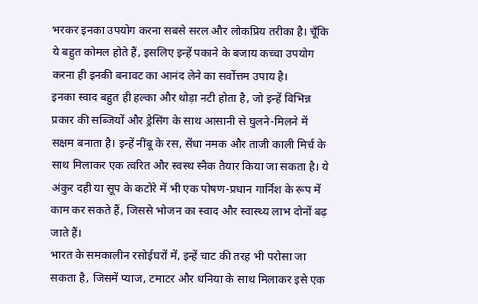भरकर इनका उपयोग करना सबसे सरल और लोकप्रिय तरीका है। चूँकि ये बहुत कोमल होते हैं, इसलिए इन्हें पकाने के बजाय कच्चा उपयोग करना ही इनकी बनावट का आनंद लेने का सर्वोत्तम उपाय है।
इनका स्वाद बहुत ही हल्का और थोड़ा नटी होता है, जो इन्हें विभिन्न प्रकार की सब्जियों और ड्रेसिंग के साथ आसानी से घुलने-मिलने में सक्षम बनाता है। इन्हें नींबू के रस, सेंधा नमक और ताजी काली मिर्च के साथ मिलाकर एक त्वरित और स्वस्थ स्नैक तैयार किया जा सकता है। ये अंकुर दही या सूप के कटोरे में भी एक पोषण-प्रधान गार्निश के रूप में काम कर सकते हैं, जिससे भोजन का स्वाद और स्वास्थ्य लाभ दोनों बढ़ जाते हैं।
भारत के समकालीन रसोईघरों में, इन्हें चाट की तरह भी परोसा जा सकता है, जिसमें प्याज, टमाटर और धनिया के साथ मिलाकर इसे एक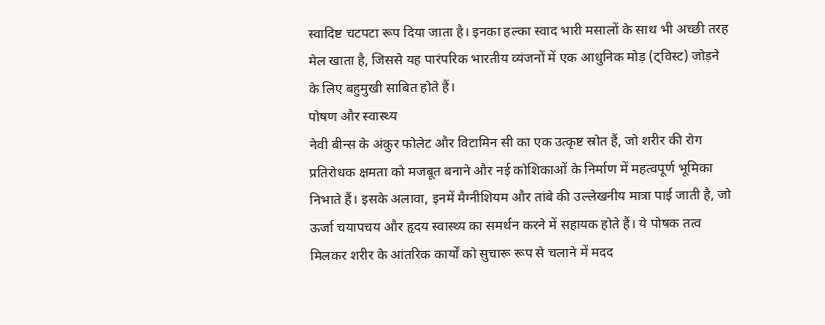स्वादिष्ट चटपटा रूप दिया जाता है। इनका हल्का स्वाद भारी मसालों के साथ भी अच्छी तरह मेल खाता है, जिससे यह पारंपरिक भारतीय व्यंजनों में एक आधुनिक मोड़ (ट्विस्ट) जोड़ने के लिए बहुमुखी साबित होते हैं।
पोषण और स्वास्थ्य
नेवी बीन्स के अंकुर फोलेट और विटामिन सी का एक उत्कृष्ट स्रोत हैं, जो शरीर की रोग प्रतिरोधक क्षमता को मजबूत बनाने और नई कोशिकाओं के निर्माण में महत्वपूर्ण भूमिका निभाते हैं। इसके अलावा, इनमें मैग्नीशियम और तांबे की उल्लेखनीय मात्रा पाई जाती है, जो ऊर्जा चयापचय और हृदय स्वास्थ्य का समर्थन करने में सहायक होते हैं। ये पोषक तत्व मिलकर शरीर के आंतरिक कार्यों को सुचारू रूप से चलाने में मदद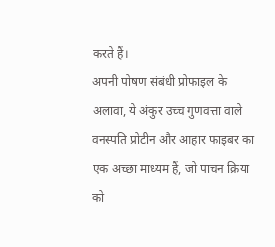करते हैं।
अपनी पोषण संबंधी प्रोफाइल के अलावा, ये अंकुर उच्च गुणवत्ता वाले वनस्पति प्रोटीन और आहार फाइबर का एक अच्छा माध्यम हैं, जो पाचन क्रिया को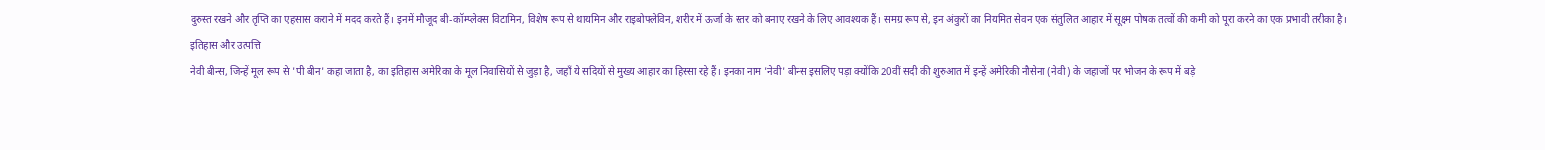दुरुस्त रखने और तृप्ति का एहसास कराने में मदद करते हैं। इनमें मौजूद बी-कॉम्प्लेक्स विटामिन, विशेष रूप से थायमिन और राइबोफ्लेविन, शरीर में ऊर्जा के स्तर को बनाए रखने के लिए आवश्यक हैं। समग्र रूप से, इन अंकुरों का नियमित सेवन एक संतुलित आहार में सूक्ष्म पोषक तत्वों की कमी को पूरा करने का एक प्रभावी तरीका है।
इतिहास और उत्पत्ति
नेवी बीन्स, जिन्हें मूल रूप से 'पी बीन' कहा जाता है, का इतिहास अमेरिका के मूल निवासियों से जुड़ा है, जहाँ ये सदियों से मुख्य आहार का हिस्सा रहे हैं। इनका नाम 'नेवी' बीन्स इसलिए पड़ा क्योंकि 20वीं सदी की शुरुआत में इन्हें अमेरिकी नौसेना (नेवी) के जहाजों पर भोजन के रूप में बड़े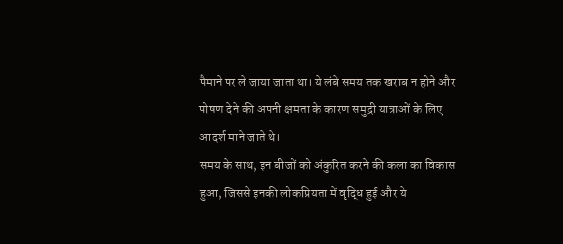पैमाने पर ले जाया जाता था। ये लंबे समय तक खराब न होने और पोषण देने की अपनी क्षमता के कारण समुद्री यात्राओं के लिए आदर्श माने जाते थे।
समय के साथ, इन बीजों को अंकुरित करने की कला का विकास हुआ, जिससे इनकी लोकप्रियता में वृद्धि हुई और ये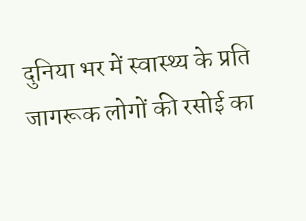दुनिया भर में स्वास्थ्य के प्रति जागरूक लोगों की रसोई का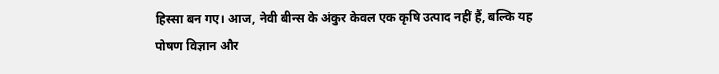हिस्सा बन गए। आज, नेवी बीन्स के अंकुर केवल एक कृषि उत्पाद नहीं हैं, बल्कि यह पोषण विज्ञान और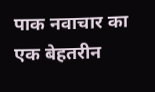पाक नवाचार का एक बेहतरीन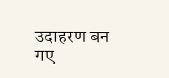उदाहरण बन गए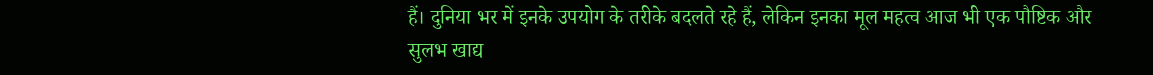हैं। दुनिया भर में इनके उपयोग के तरीके बदलते रहे हैं, लेकिन इनका मूल महत्व आज भी एक पौष्टिक और सुलभ खाद्य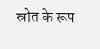स्रोत के रूप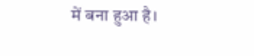में बना हुआ है।